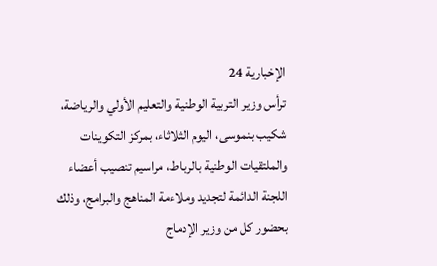الإخبارية 24
ترأس وزير التربية الوطنية والتعليم الأولي والرياضة، شكيب بنموسى، اليوم الثلاثاء، بمركز التكوينات والملتقيات الوطنية بالرباط، مراسيم تنصيب أعضاء اللجنة الدائمة لتجديد وملاءمة المناهج والبرامج، وذلك بحضور كل من وزير الإدماج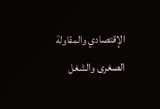الإقتصادي والمقاولة الصغرى والشغل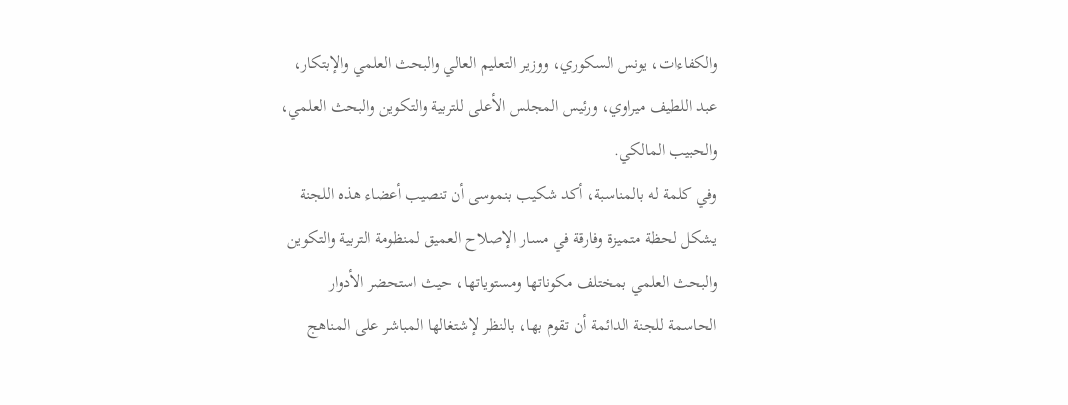والكفاءات، يونس السكوري، ووزير التعليم العالي والبحث العلمي والإبتكار، عبد اللطيف ميراوي، ورئيس المجلس الأعلى للتربية والتكوين والبحث العلمي، والحبيب المالكي.
وفي كلمة له بالمناسبة، أكد شكيب بنموسى أن تنصيب أعضاء هذه اللجنة يشكل لحظة متميزة وفارقة في مسار الإصلاح العميق لمنظومة التربية والتكوين والبحث العلمي بمختلف مكوناتها ومستوياتها، حيث استحضر الأدوار الحاسمة للجنة الدائمة أن تقوم بها، بالنظر لإشتغالها المباشر على المناهج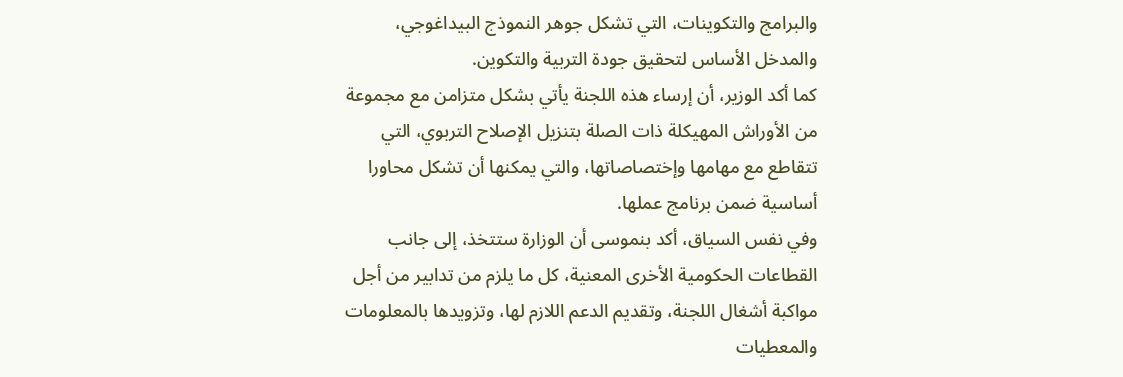والبرامج والتكوينات، التي تشكل جوهر النموذج البيداغوجي، والمدخل الأساس لتحقيق جودة التربية والتكوين.
كما أكد الوزير، أن إرساء هذه اللجنة يأتي بشكل متزامن مع مجموعة من الأوراش المهيكلة ذات الصلة بتنزيل الإصلاح التربوي، التي تتقاطع مع مهامها وإختصاصاتها، والتي يمكنها أن تشكل محاورا أساسية ضمن برنامج عملها.
وفي نفس السياق، أكد بنموسى أن الوزارة ستتخذ، إلى جانب القطاعات الحكومية الأخرى المعنية، كل ما يلزم من تدابير من أجل مواكبة أشغال اللجنة، وتقديم الدعم اللازم لها، وتزويدها بالمعلومات والمعطيات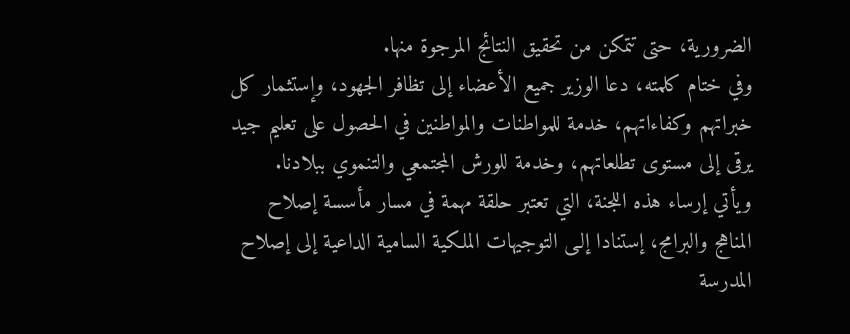الضرورية، حتى تتمكن من تحقيق النتائج المرجوة منها.
وفي ختام كلمته، دعا الوزير جميع الأعضاء إلى تظافر الجهود، وإستثمار كل خبراتهم وكفاءاتهم، خدمة للمواطنات والمواطنين في الحصول على تعليم جيد يرقى إلى مستوى تطلعاتهم، وخدمة للورش المجتمعي والتنموي ببلادنا.
ويأتي إرساء هذه اللجنة، التي تعتبر حلقة مهمة في مسار مأسسة إصلاح المناهج والبرامج، إستنادا إلـى التوجيهات الملكية السامية الداعية إلى إصلاح المدرسة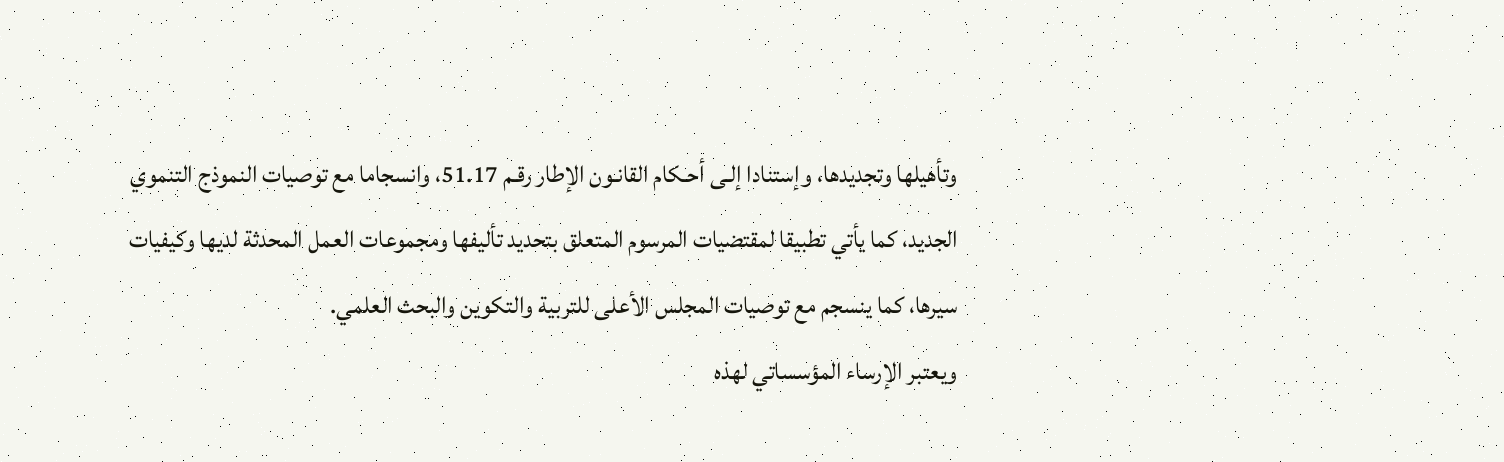وتأهيلها وتجديدها، وإستنادا إلـى أحـكام القانـون الإطار رقـم 51.17، وانسجاما مع توصيات النموذج التنموي الجديد، كما يأتي تطبيقا لمقتضيات المرسوم المتعلق بتحديد تأليفها ومجموعات العمل المحدثة لديها وكيفيات سيرها، كما ينسجم مع توصيات المجلس الأعلى للتربية والتكوين والبحث العلمي.
ويعتبر الإرساء المؤسساتي لهذه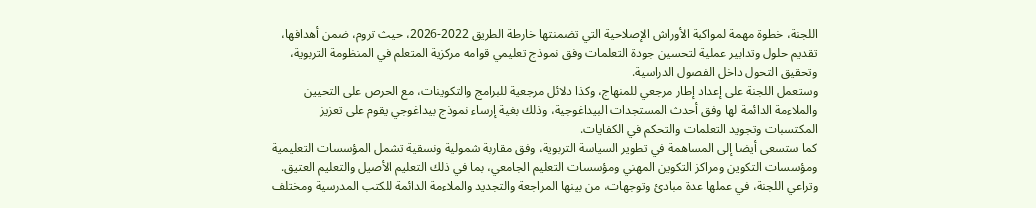اللجنة، خطوة مهمة لمواكبة الأوراش الإصلاحية التي تضمنتها خارطة الطريق 2022-2026، حيث تروم، ضمن أهدافها، تقديم حلول وتدابير عملية لتحسين جودة التعلمات وفق نموذج تعليمي قوامه مركزية المتعلم في المنظومة التربوية، وتحقيق التحول داخل الفصول الدراسية.
وستعمل اللجنة على إعداد إطار مرجعي للمنهاج، وكذا دلائل مرجعية للبرامج والتكوينات، مع الحرص على التحيين والملاءمة الدائمة لها وفق أحدث المستجدات البيداغوجية، وذلك بغية إرساء نموذج بيداغوجي يقوم على تعزيز المكتسبات وتجويد التعلمات والتحكم في الكفايات.
كما ستسعى أيضا إلى المساهمة في تطوير السياسة التربوية، وفق مقاربة شمولية ونسقية تشمل المؤسسات التعليمية ومؤسسات التكوين ومراكز التكوين المهني ومؤسسات التعليم الجامعي، بما في ذلك التعليم الأصيل والتعليم العتيق.
وتراعي اللجنة، في عملها عدة مبادئ وتوجهات، من بينها المراجعة والتجديد والملاءمة الدائمة للكتب المدرسية ومختلف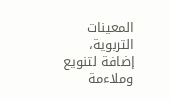المعينات التربوية، إضافة لتنويع وملاءمة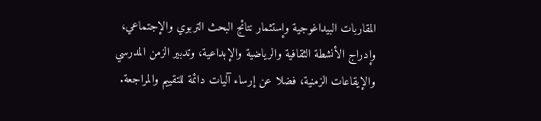المقاربات البيداغوجية وإستثمار نتائج البحث التربوي والإجتماعي، وإدراج الأنشطة الثقافية والرياضية والإبداعية، وتدبير الزمن المدرسي والإيقاعات الزمنية، فضلا عن إرساء آليات دائمة للتقييم والمراجعة.